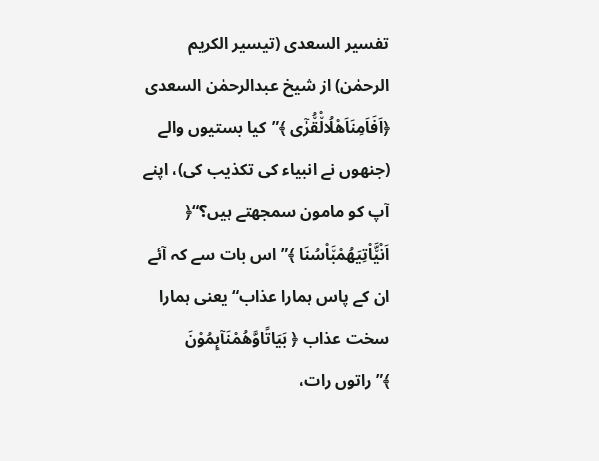تفسیر السعدی (تیسیر الکریم الرحمٰن) از شیخ عبدالرحمٰن السعدی
﴿اَفَاَمِنَاَهْلُالْ٘قُ٘رٰۤى ﴾”کیا بستیوں والے (جنھوں نے انبیاء کی تکذیب کی)، اپنے آپ کو مامون سمجھتے ہیں؟“﴿ اَنْیَّ٘اْتِیَهُمْبَ٘اْسُنَا ﴾”اس بات سے کہ آئے ان کے پاس ہمارا عذاب“ یعنی ہمارا سخت عذاب ﴿ بَیَاتًاوَّهُمْنَآىِٕمُوْنَ ﴾”راتوں رات،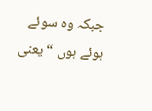جبکہ وہ سوئے ہوئے ہوں “ یعنی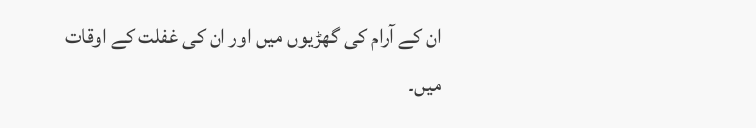ان کے آرام کی گھڑیوں میں اور ان کی غفلت کے اوقات میں۔